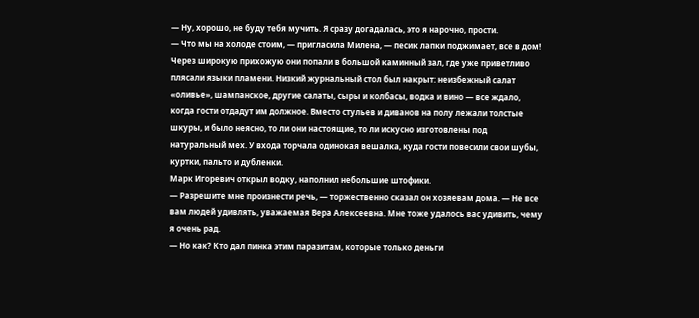— Ну, хорошо, не буду тебя мучить. Я сразу догадалась, это я нарочно, прости.
— Что мы на холоде стоим, — пригласила Милена, — песик лапки поджимает, все в дом!
Через широкую прихожую они попали в большой каминный зал, где уже приветливо плясали языки пламени. Низкий журнальный стол был накрыт: неизбежный салат «оливье», шампанское, другие салаты, сыры и колбасы, водка и вино — все ждало, когда гости отдадут им должное. Вместо стульев и диванов на полу лежали толстые шкуры, и было неясно, то ли они настоящие, то ли искусно изготовлены под натуральный мех. У входа торчала одинокая вешалка, куда гости повесили свои шубы, куртки, пальто и дубленки.
Марк Игоревич открыл водку, наполнил небольшие штофики.
— Разрешите мне произнести речь, — торжественно сказал он хозяевам дома. — Не все вам людей удивлять, уважаемая Вера Алексеевна. Мне тоже удалось вас удивить, чему я очень рад.
— Но как? Кто дал пинка этим паразитам, которые только деньги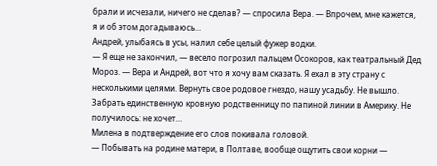брали и исчезали, ничего не сделав? — спросила Вера. — Впрочем, мне кажется, я и об этом догадываюсь…
Андрей, улыбаясь в усы, налил себе целый фужер водки.
— Я еще не закончил, — весело погрозил пальцем Осокоров, как театральный Дед Мороз. — Вера и Андрей, вот что я хочу вам сказать. Я ехал в эту страну с несколькими целями. Вернуть свое родовое гнездо, нашу усадьбу. Не вышло. Забрать единственную кровную родственницу по папиной линии в Америку. Не получилось: не хочет…
Милена в подтверждение его слов покивала головой.
— Побывать на родине матери, в Полтаве, вообще ощутить свои корни —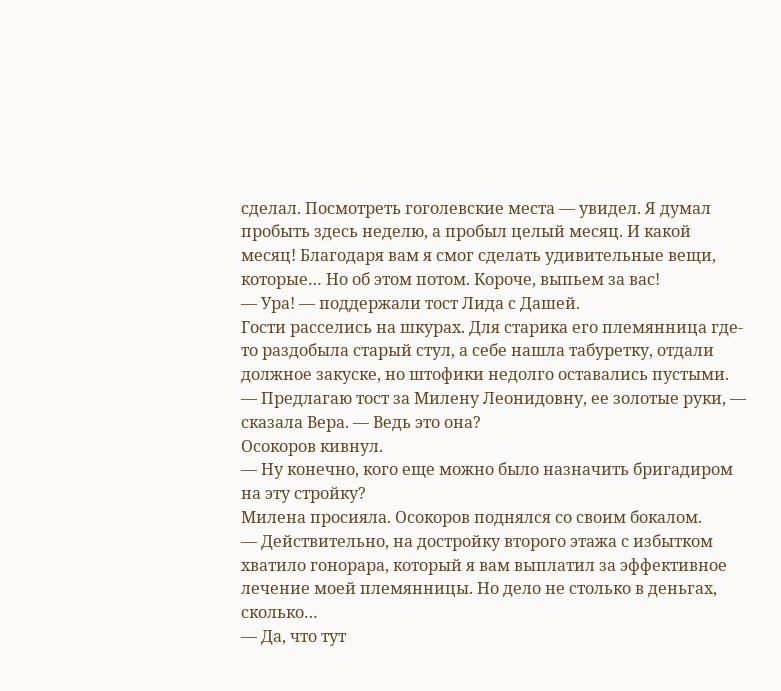сделал. Посмотреть гоголевские места — увидел. Я думал пробыть здесь неделю, а пробыл целый месяц. И какой месяц! Благодаря вам я смог сделать удивительные вещи, которые… Но об этом потом. Короче, выпьем за вас!
— Ура! — поддержали тост Лида с Дашей.
Гости расселись на шкурах. Для старика его племянница где-то раздобыла старый стул, а себе нашла табуретку, отдали должное закуске, но штофики недолго оставались пустыми.
— Предлагаю тост за Милену Леонидовну, ее золотые руки, — сказала Вера. — Ведь это она?
Осокоров кивнул.
— Ну конечно, кого еще можно было назначить бригадиром на эту стройку?
Милена просияла. Осокоров поднялся со своим бокалом.
— Действительно, на достройку второго этажа с избытком хватило гонорара, который я вам выплатил за эффективное лечение моей племянницы. Но дело не столько в деньгах, сколько…
— Да, что тут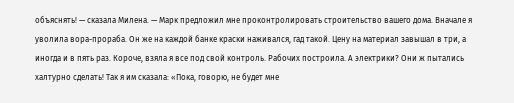объяснять! — сказала Милена. — Марк предложил мне проконтролировать строительство вашего дома. Вначале я уволила вора-прораба. Он же на каждой банке краски наживался, гад такой. Цену на материал завышал в три, а иногда и в пять раз. Короче, взяла я все под свой контроль. Рабочих построила. А электрики? Они ж пытались халтурно сделать! Так я им сказала: «Пока, говорю, не будет мне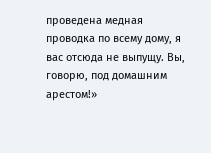проведена медная проводка по всему дому, я вас отсюда не выпущу. Вы, говорю, под домашним арестом!»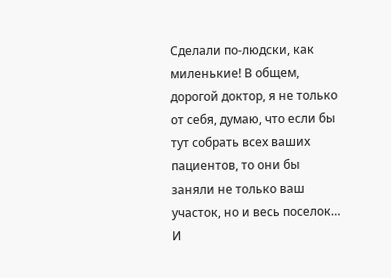Сделали по-людски, как миленькие! В общем, дорогой доктор, я не только от себя, думаю, что если бы тут собрать всех ваших пациентов, то они бы заняли не только ваш участок, но и весь поселок… И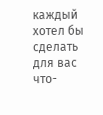каждый хотел бы сделать для вас что-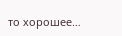то хорошее…